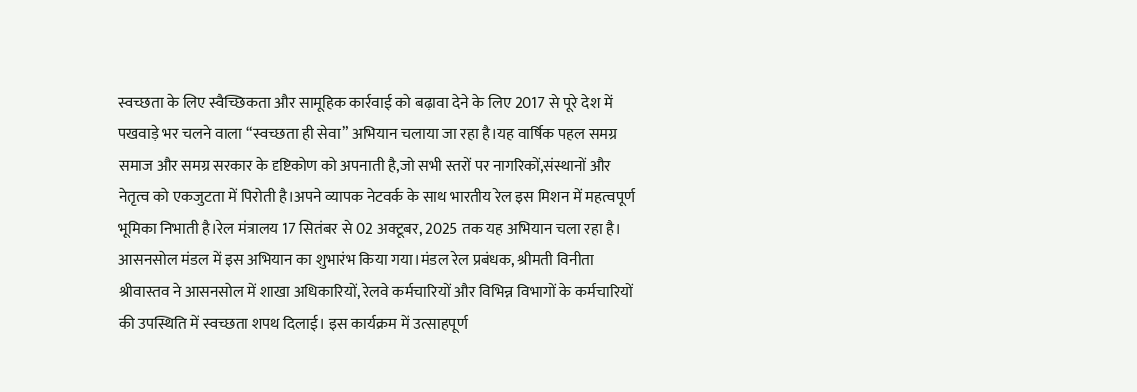स्वच्छता के लिए स्वैच्छिकता और सामूहिक कार्रवाई को बढ़ावा देने के लिए 2017 से पूरे देश में पखवाड़े भर चलने वाला “स्वच्छता ही सेवा” अभियान चलाया जा रहा है।यह वार्षिक पहल समग्र समाज और समग्र सरकार के दृष्टिकोण को अपनाती है,जो सभी स्तरों पर नागरिकों,संस्थानों और नेतृत्व को एकजुटता में पिरोती है।अपने व्यापक नेटवर्क के साथ भारतीय रेल इस मिशन में महत्वपूर्ण भूमिका निभाती है।रेल मंत्रालय 17 सितंबर से 02 अक्टूबर, 2025 तक यह अभियान चला रहा है।
आसनसोल मंडल में इस अभियान का शुभारंभ किया गया।मंडल रेल प्रबंधक, श्रीमती विनीता श्रीवास्तव ने आसनसोल में शाखा अधिकारियों, रेलवे कर्मचारियों और विभिन्न विभागों के कर्मचारियों की उपस्थिति में स्वच्छता शपथ दिलाई। इस कार्यक्रम में उत्साहपूर्ण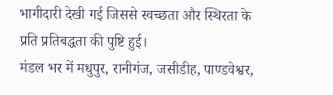भागीदारी देखी गई जिससे स्वच्छता और स्थिरता के प्रति प्रतिबद्धता की पुष्टि हुई।
मंडल भर में मधुपुर, रानीगंज, जसीडीह, पाण्डवेश्वर,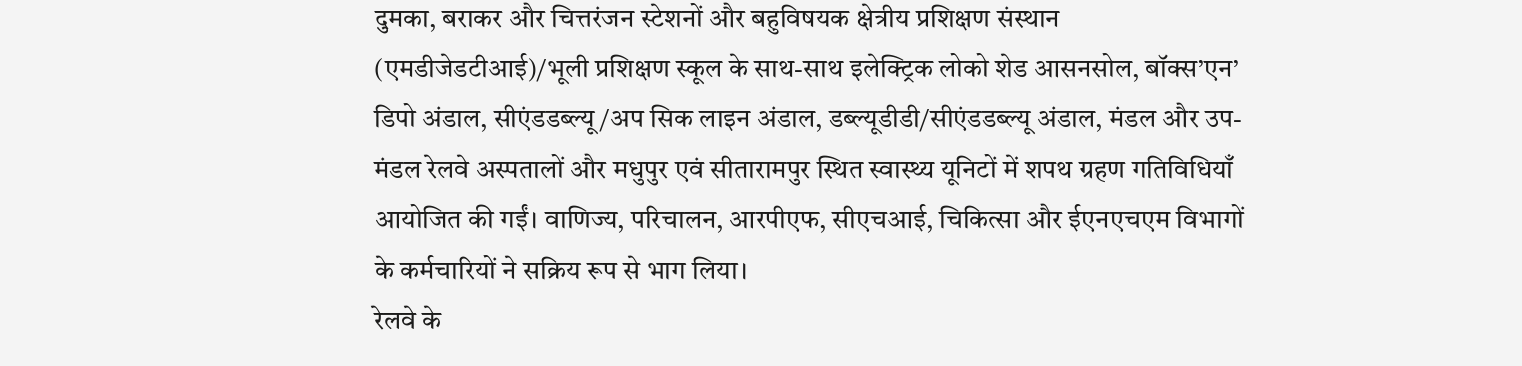दुमका, बराकर और चित्तरंजन स्टेशनों और बहुविषयक क्षेत्रीय प्रशिक्षण संस्थान (एमडीजेडटीआई)/भूली प्रशिक्षण स्कूल के साथ-साथ इलेक्ट्रिक लोको शेड आसनसोल, बॉक्स’एन’ डिपो अंडाल, सीएंडडब्ल्यू/अप सिक लाइन अंडाल, डब्ल्यूडीडी/सीएंडडब्ल्यू अंडाल, मंडल और उप-मंडल रेलवे अस्पतालों और मधुपुर एवं सीतारामपुर स्थित स्वास्थ्य यूनिटों में शपथ ग्रहण गतिविधियाँ आयोजित की गईं। वाणिज्य, परिचालन, आरपीएफ, सीएचआई, चिकित्सा और ईएनएचएम विभागों के कर्मचारियों ने सक्रिय रूप से भाग लिया।
रेलवे के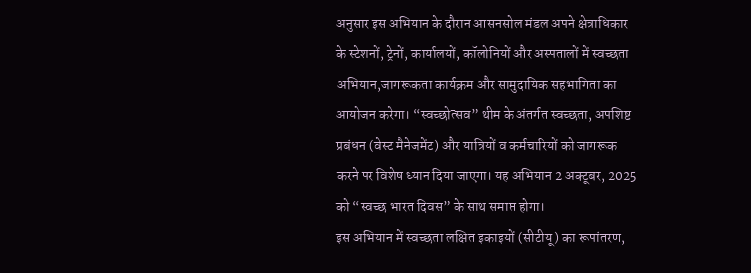अनुसार इस अभियान के दौरान आसनसोल मंडल अपने क्षेत्राधिकार के स्टेशनों, ट्रेनों, कार्यालयों, कॉलोनियों और अस्पतालों में स्वच्छता अभियान,जागरूकता कार्यक्रम और सामुदायिक सहभागिता का आयोजन करेगा। “स्वच्छोत्सव” थीम के अंतर्गत स्वच्छता, अपशिष्ट प्रबंधन (वेस्ट मैनेजमेंट) और यात्रियों व कर्मचारियों को जागरूक करने पर विशेष ध्यान दिया जाएगा। यह अभियान 2 अक्टूबर, 2025 को “स्वच्छ भारत दिवस” के साथ समाप्त होगा।
इस अभियान में स्वच्छता लक्षित इकाइयों (सीटीयू) का रूपांतरण,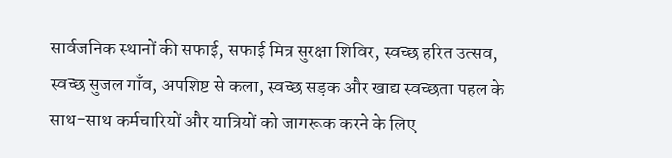सार्वजनिक स्थानों की सफाई, सफाई मित्र सुरक्षा शिविर, स्वच्छ हरित उत्सव, स्वच्छ सुजल गाँव, अपशिष्ट से कला, स्वच्छ सड़क और खाद्य स्वच्छता पहल के साथ-साथ कर्मचारियों और यात्रियों को जागरूक करने के लिए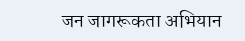जन जागरूकता अभियान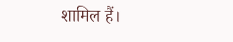शामिल हैं।